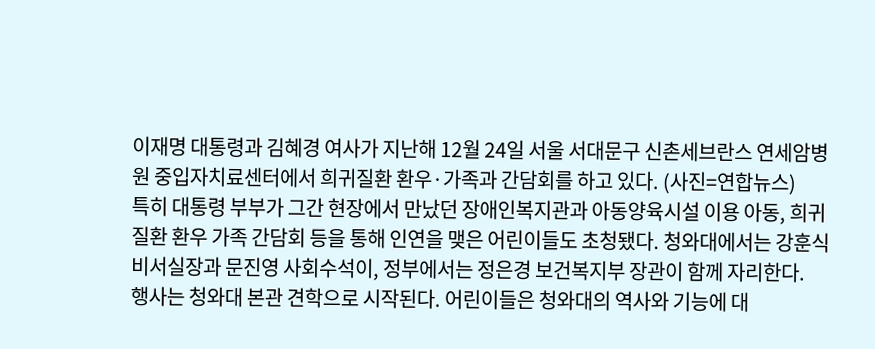이재명 대통령과 김혜경 여사가 지난해 12월 24일 서울 서대문구 신촌세브란스 연세암병원 중입자치료센터에서 희귀질환 환우·가족과 간담회를 하고 있다. (사진=연합뉴스)
특히 대통령 부부가 그간 현장에서 만났던 장애인복지관과 아동양육시설 이용 아동, 희귀질환 환우 가족 간담회 등을 통해 인연을 맺은 어린이들도 초청됐다. 청와대에서는 강훈식 비서실장과 문진영 사회수석이, 정부에서는 정은경 보건복지부 장관이 함께 자리한다.
행사는 청와대 본관 견학으로 시작된다. 어린이들은 청와대의 역사와 기능에 대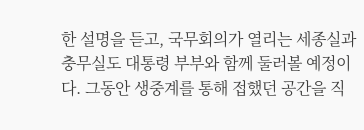한 설명을 듣고, 국무회의가 열리는 세종실과 충무실도 대통령 부부와 함께 둘러볼 예정이다. 그동안 생중계를 통해 접했던 공간을 직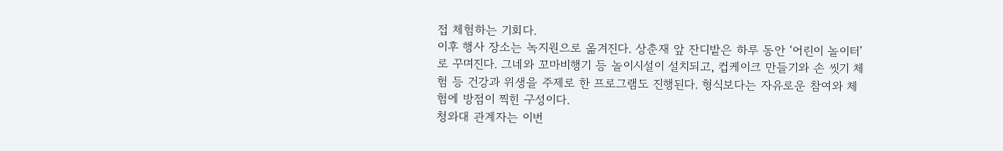접 체험하는 기회다.
이후 행사 장소는 녹지원으로 옮겨진다. 상춘재 앞 잔디밭은 하루 동안 ‘어린이 놀이터’로 꾸며진다. 그네와 꼬마비행기 등 놀이시설이 설치되고, 컵케이크 만들기와 손 씻기 체험 등 건강과 위생을 주제로 한 프로그램도 진행된다. 형식보다는 자유로운 참여와 체험에 방점이 찍힌 구성이다.
청와대 관계자는 이번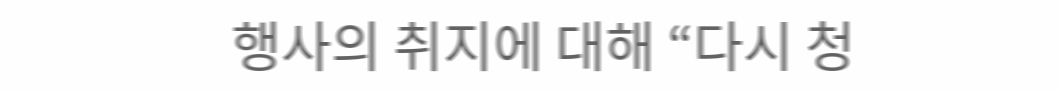행사의 취지에 대해 “다시 청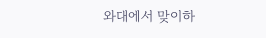와대에서 맞이하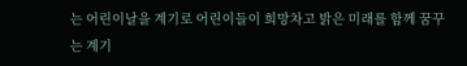는 어린이날을 계기로 어린이들이 희망차고 밝은 미래를 함께 꿈꾸는 계기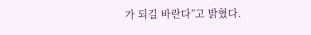가 되길 바란다”고 밝혔다.